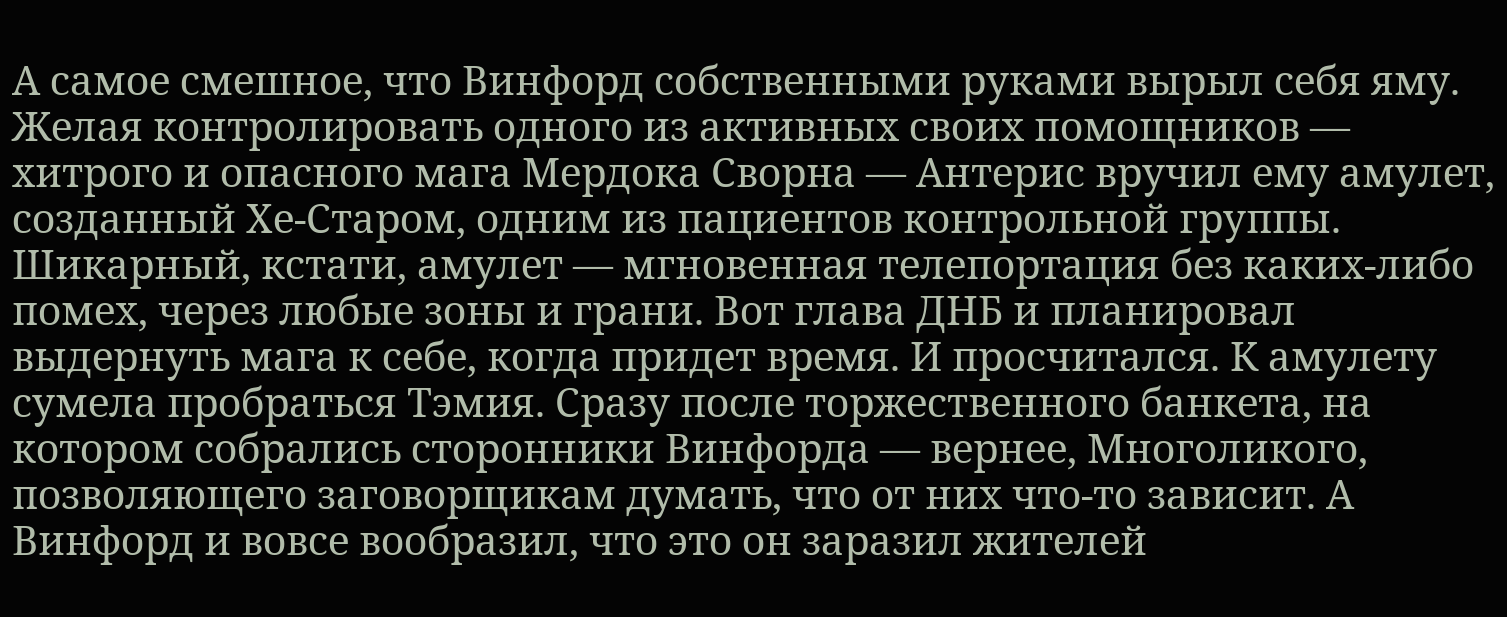А самое смешное, что Винфорд собственными руками вырыл себя яму. Желая контролировать одного из активных своих помощников — хитрого и опасного мага Мердока Сворна — Антерис вручил ему амулет, созданный Хе-Старом, одним из пациентов контрольной группы. Шикарный, кстати, амулет — мгновенная телепортация без каких-либо помех, через любые зоны и грани. Вот глава ДНБ и планировал выдернуть мага к себе, когда придет время. И просчитался. К амулету сумела пробраться Тэмия. Сразу после торжественного банкета, на котором собрались сторонники Винфорда — вернее, Многоликого, позволяющего заговорщикам думать, что от них что-то зависит. А Винфорд и вовсе вообразил, что это он заразил жителей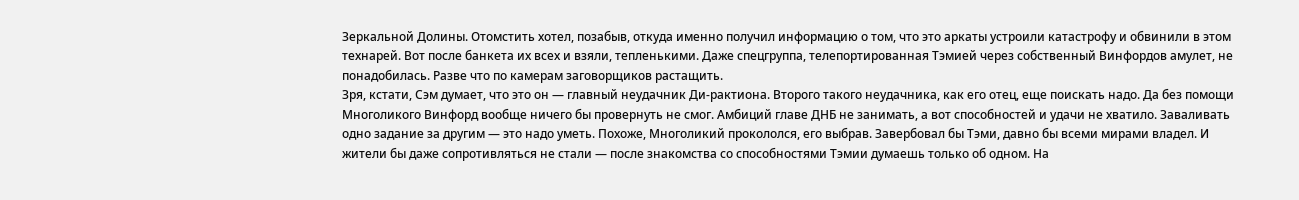Зеркальной Долины. Отомстить хотел, позабыв, откуда именно получил информацию о том, что это аркаты устроили катастрофу и обвинили в этом технарей. Вот после банкета их всех и взяли, тепленькими. Даже спецгруппа, телепортированная Тэмией через собственный Винфордов амулет, не понадобилась. Разве что по камерам заговорщиков растащить.
Зря, кстати, Сэм думает, что это он — главный неудачник Ди-рактиона. Второго такого неудачника, как его отец, еще поискать надо. Да без помощи Многоликого Винфорд вообще ничего бы провернуть не смог. Амбиций главе ДНБ не занимать, а вот способностей и удачи не хватило. Заваливать одно задание за другим — это надо уметь. Похоже, Многоликий прокололся, его выбрав. Завербовал бы Тэми, давно бы всеми мирами владел. И жители бы даже сопротивляться не стали — после знакомства со способностями Тэмии думаешь только об одном. На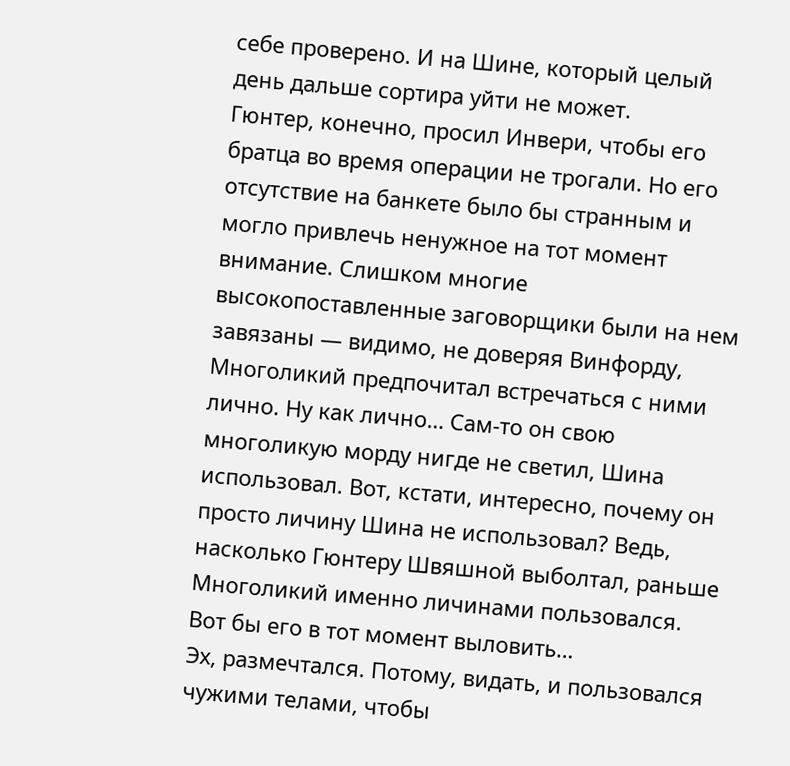себе проверено. И на Шине, который целый день дальше сортира уйти не может.
Гюнтер, конечно, просил Инвери, чтобы его братца во время операции не трогали. Но его отсутствие на банкете было бы странным и могло привлечь ненужное на тот момент внимание. Слишком многие высокопоставленные заговорщики были на нем завязаны — видимо, не доверяя Винфорду, Многоликий предпочитал встречаться с ними лично. Ну как лично… Сам-то он свою многоликую морду нигде не светил, Шина использовал. Вот, кстати, интересно, почему он просто личину Шина не использовал? Ведь, насколько Гюнтеру Швяшной выболтал, раньше Многоликий именно личинами пользовался. Вот бы его в тот момент выловить…
Эх, размечтался. Потому, видать, и пользовался чужими телами, чтобы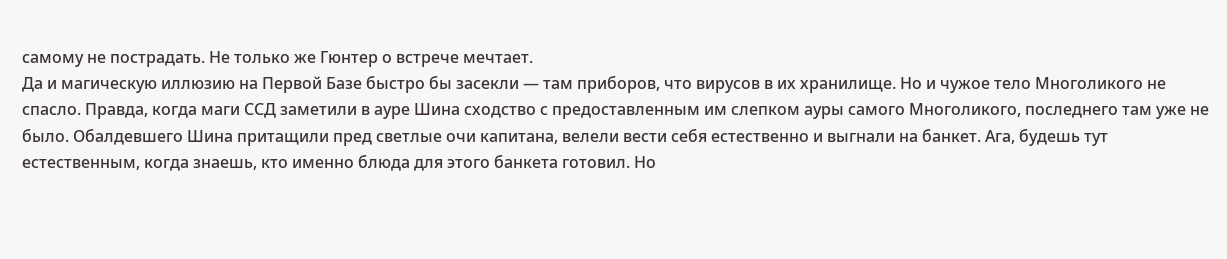самому не пострадать. Не только же Гюнтер о встрече мечтает.
Да и магическую иллюзию на Первой Базе быстро бы засекли — там приборов, что вирусов в их хранилище. Но и чужое тело Многоликого не спасло. Правда, когда маги ССД заметили в ауре Шина сходство с предоставленным им слепком ауры самого Многоликого, последнего там уже не было. Обалдевшего Шина притащили пред светлые очи капитана, велели вести себя естественно и выгнали на банкет. Ага, будешь тут естественным, когда знаешь, кто именно блюда для этого банкета готовил. Но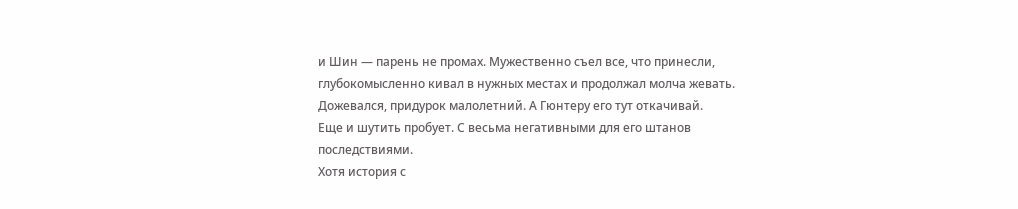и Шин — парень не промах. Мужественно съел все, что принесли, глубокомысленно кивал в нужных местах и продолжал молча жевать.
Дожевался, придурок малолетний. А Гюнтеру его тут откачивай.
Еще и шутить пробует. С весьма негативными для его штанов последствиями.
Хотя история с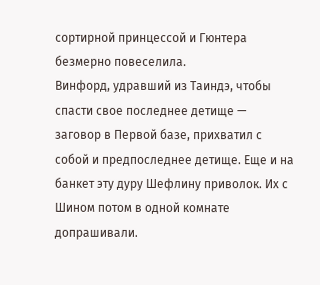сортирной принцессой и Гюнтера безмерно повеселила.
Винфорд, удравший из Таиндэ, чтобы спасти свое последнее детище — заговор в Первой базе, прихватил с собой и предпоследнее детище. Еще и на банкет эту дуру Шефлину приволок. Их с Шином потом в одной комнате допрашивали.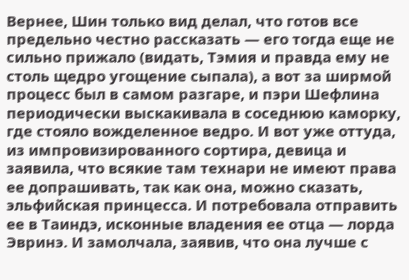Вернее, Шин только вид делал, что готов все предельно честно рассказать — его тогда еще не сильно прижало (видать, Тэмия и правда ему не столь щедро угощение сыпала), а вот за ширмой процесс был в самом разгаре, и пэри Шефлина периодически выскакивала в соседнюю каморку, где стояло вожделенное ведро. И вот уже оттуда, из импровизированного сортира, девица и заявила, что всякие там технари не имеют права ее допрашивать, так как она, можно сказать, эльфийская принцесса. И потребовала отправить ее в Таиндэ, исконные владения ее отца — лорда Эвринэ. И замолчала, заявив, что она лучше с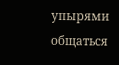упырями общаться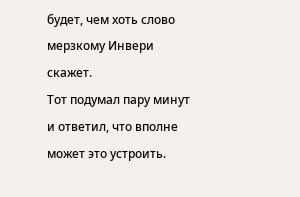будет, чем хоть слово мерзкому Инвери скажет.
Тот подумал пару минут и ответил, что вполне может это устроить.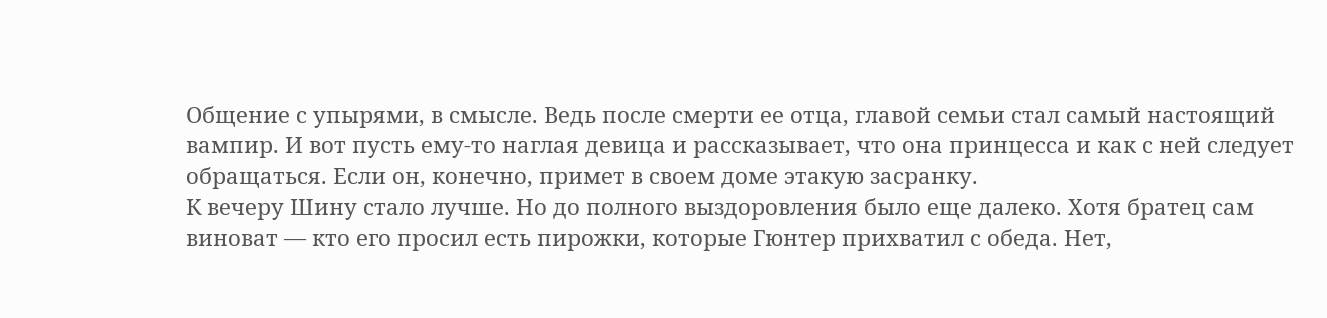Общение с упырями, в смысле. Ведь после смерти ее отца, главой семьи стал самый настоящий вампир. И вот пусть ему-то наглая девица и рассказывает, что она принцесса и как с ней следует обращаться. Если он, конечно, примет в своем доме этакую засранку.
К вечеру Шину стало лучше. Но до полного выздоровления было еще далеко. Хотя братец сам виноват — кто его просил есть пирожки, которые Гюнтер прихватил с обеда. Нет,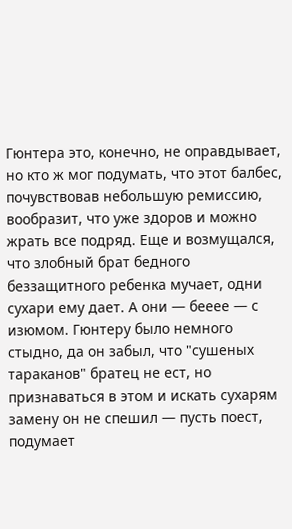Гюнтера это, конечно, не оправдывает, но кто ж мог подумать, что этот балбес, почувствовав небольшую ремиссию, вообразит, что уже здоров и можно жрать все подряд. Еще и возмущался, что злобный брат бедного беззащитного ребенка мучает, одни сухари ему дает. А они — бееее — с изюмом. Гюнтеру было немного стыдно, да он забыл, что "сушеных тараканов" братец не ест, но признаваться в этом и искать сухарям замену он не спешил — пусть поест, подумает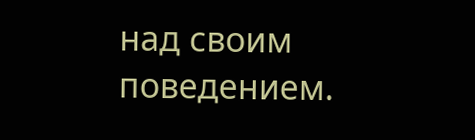над своим поведением.